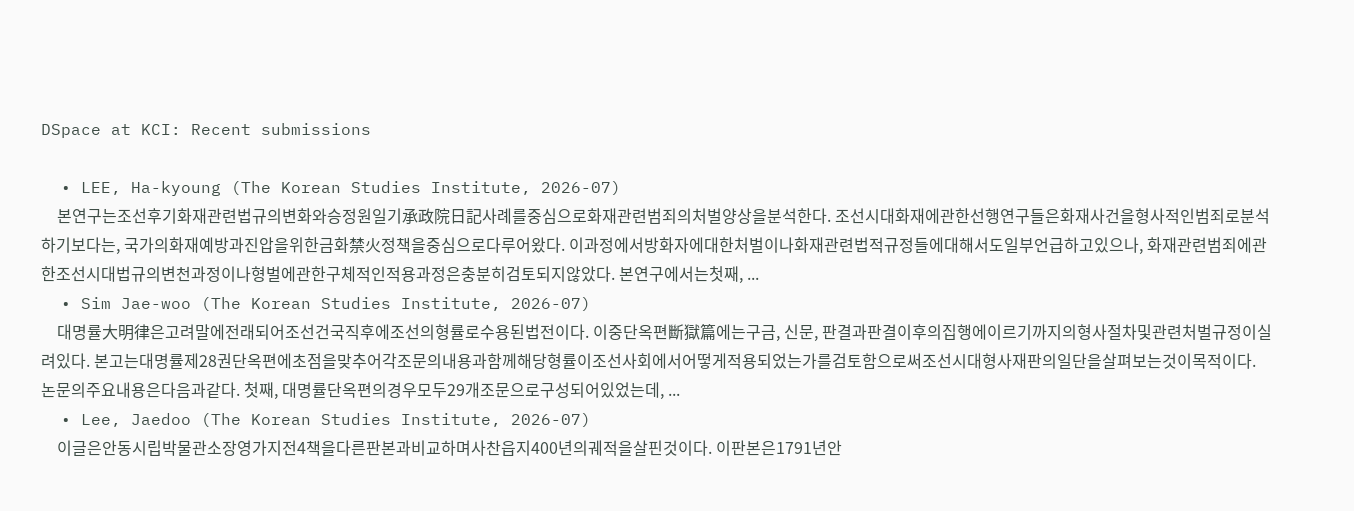DSpace at KCI: Recent submissions

  • LEE, Ha-kyoung (The Korean Studies Institute, 2026-07)
    본연구는조선후기화재관련법규의변화와승정원일기承政院日記사례를중심으로화재관련범죄의처벌양상을분석한다. 조선시대화재에관한선행연구들은화재사건을형사적인범죄로분석하기보다는, 국가의화재예방과진압을위한금화禁火정책을중심으로다루어왔다. 이과정에서방화자에대한처벌이나화재관련법적규정들에대해서도일부언급하고있으나, 화재관련범죄에관한조선시대법규의변천과정이나형벌에관한구체적인적용과정은충분히검토되지않았다. 본연구에서는첫째, ...
  • Sim Jae-woo (The Korean Studies Institute, 2026-07)
    대명률⼤明律은고려말에전래되어조선건국직후에조선의형률로수용된법전이다. 이중단옥편斷獄篇에는구금, 신문, 판결과판결이후의집행에이르기까지의형사절차및관련처벌규정이실려있다. 본고는대명률제28권단옥편에초점을맞추어각조문의내용과함께해당형률이조선사회에서어떻게적용되었는가를검토함으로써조선시대형사재판의일단을살펴보는것이목적이다. 논문의주요내용은다음과같다. 첫째, 대명률단옥편의경우모두29개조문으로구성되어있었는데, ...
  • Lee, Jaedoo (The Korean Studies Institute, 2026-07)
    이글은안동시립박물관소장영가지전4책을다른판본과비교하며사찬읍지400년의궤적을살핀것이다. 이판본은1791년안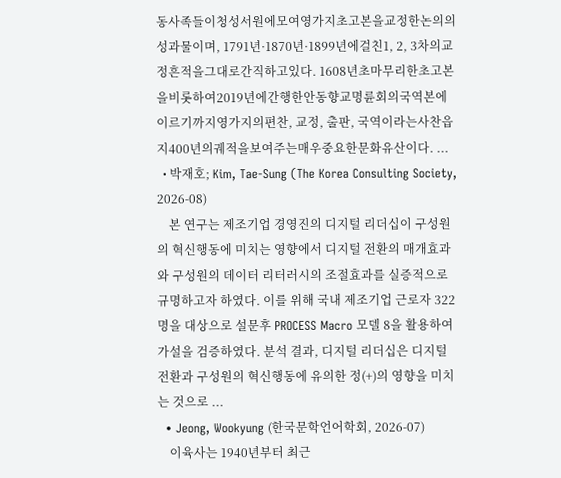동사족들이청성서원에모여영가지초고본을교정한논의의성과물이며, 1791년·1870년·1899년에걸친1, 2, 3차의교정흔적을그대로간직하고있다. 1608년초마무리한초고본을비롯하여2019년에간행한안동향교명륜회의국역본에이르기까지영가지의편찬, 교정, 출판, 국역이라는사찬읍지400년의궤적을보여주는매우중요한문화유산이다. ...
  • 박재호; Kim, Tae-Sung (The Korea Consulting Society, 2026-08)
    본 연구는 제조기업 경영진의 디지털 리더십이 구성원의 혁신행동에 미치는 영향에서 디지털 전환의 매개효과와 구성원의 데이터 리터러시의 조절효과를 실증적으로 규명하고자 하였다. 이를 위해 국내 제조기업 근로자 322명을 대상으로 설문후 PROCESS Macro 모델 8을 활용하여 가설을 검증하였다. 분석 결과, 디지털 리더십은 디지털 전환과 구성원의 혁신행동에 유의한 정(+)의 영향을 미치는 것으로 ...
  • Jeong, Wookyung (한국문학언어학회, 2026-07)
    이육사는 1940년부터 최근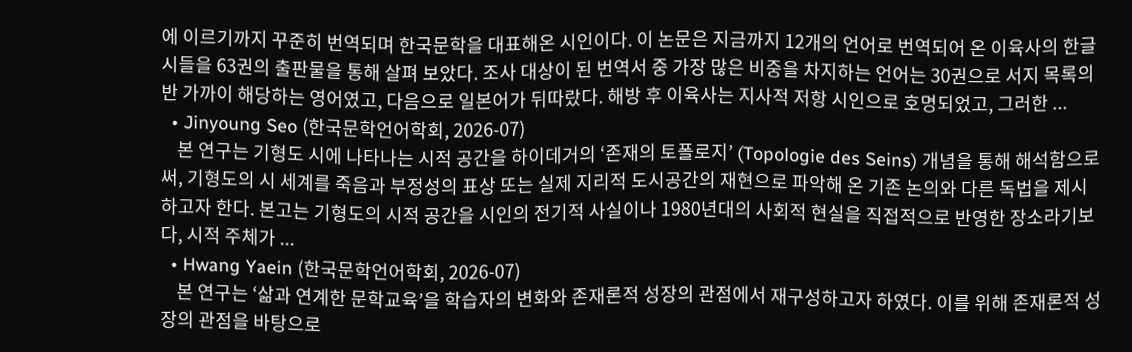에 이르기까지 꾸준히 번역되며 한국문학을 대표해온 시인이다. 이 논문은 지금까지 12개의 언어로 번역되어 온 이육사의 한글 시들을 63권의 출판물을 통해 살펴 보았다. 조사 대상이 된 번역서 중 가장 많은 비중을 차지하는 언어는 30권으로 서지 목록의 반 가까이 해당하는 영어였고, 다음으로 일본어가 뒤따랐다. 해방 후 이육사는 지사적 저항 시인으로 호명되었고, 그러한 ...
  • Jinyoung Seo (한국문학언어학회, 2026-07)
    본 연구는 기형도 시에 나타나는 시적 공간을 하이데거의 ‘존재의 토폴로지’ (Topologie des Seins) 개념을 통해 해석함으로써, 기형도의 시 세계를 죽음과 부정성의 표상 또는 실제 지리적 도시공간의 재현으로 파악해 온 기존 논의와 다른 독법을 제시하고자 한다. 본고는 기형도의 시적 공간을 시인의 전기적 사실이나 1980년대의 사회적 현실을 직접적으로 반영한 장소라기보다, 시적 주체가 ...
  • Hwang Yaein (한국문학언어학회, 2026-07)
    본 연구는 ‘삶과 연계한 문학교육’을 학습자의 변화와 존재론적 성장의 관점에서 재구성하고자 하였다. 이를 위해 존재론적 성장의 관점을 바탕으로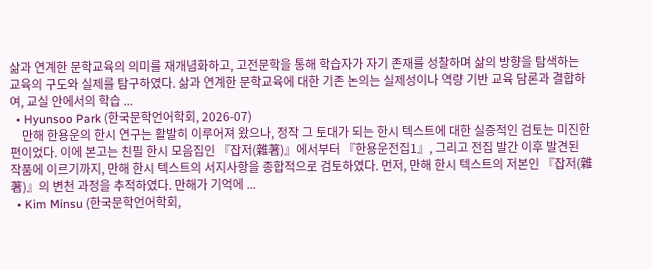삶과 연계한 문학교육의 의미를 재개념화하고, 고전문학을 통해 학습자가 자기 존재를 성찰하며 삶의 방향을 탐색하는 교육의 구도와 실제를 탐구하였다. 삶과 연계한 문학교육에 대한 기존 논의는 실제성이나 역량 기반 교육 담론과 결합하여, 교실 안에서의 학습 ...
  • Hyunsoo Park (한국문학언어학회, 2026-07)
    만해 한용운의 한시 연구는 활발히 이루어져 왔으나, 정작 그 토대가 되는 한시 텍스트에 대한 실증적인 검토는 미진한 편이었다. 이에 본고는 친필 한시 모음집인 『잡저(雜著)』에서부터 『한용운전집1』, 그리고 전집 발간 이후 발견된 작품에 이르기까지, 만해 한시 텍스트의 서지사항을 종합적으로 검토하였다. 먼저, 만해 한시 텍스트의 저본인 『잡저(雜著)』의 변천 과정을 추적하였다. 만해가 기억에 ...
  • Kim Minsu (한국문학언어학회,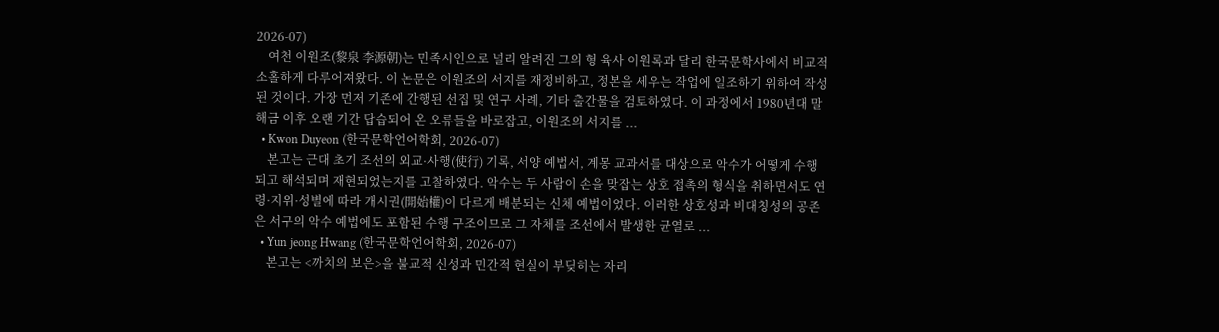2026-07)
    여천 이원조(黎泉 李源朝)는 민족시인으로 널리 알려진 그의 형 육사 이원록과 달리 한국문학사에서 비교적 소홀하게 다루어져왔다. 이 논문은 이원조의 서지를 재정비하고, 정본을 세우는 작업에 일조하기 위하여 작성된 것이다. 가장 먼저 기존에 간행된 선집 및 연구 사례, 기타 출간물을 검토하였다. 이 과정에서 1980년대 말 해금 이후 오랜 기간 답습되어 온 오류들을 바로잡고, 이원조의 서지를 ...
  • Kwon Duyeon (한국문학언어학회, 2026-07)
    본고는 근대 초기 조선의 외교·사행(使行) 기록, 서양 예법서, 계몽 교과서를 대상으로 악수가 어떻게 수행되고 해석되며 재현되었는지를 고찰하였다. 악수는 두 사람이 손을 맞잡는 상호 접촉의 형식을 취하면서도 연령·지위·성별에 따라 개시권(開始權)이 다르게 배분되는 신체 예법이었다. 이러한 상호성과 비대칭성의 공존은 서구의 악수 예법에도 포함된 수행 구조이므로 그 자체를 조선에서 발생한 균열로 ...
  • Yun jeong Hwang (한국문학언어학회, 2026-07)
    본고는 <까치의 보은>을 불교적 신성과 민간적 현실이 부딪히는 자리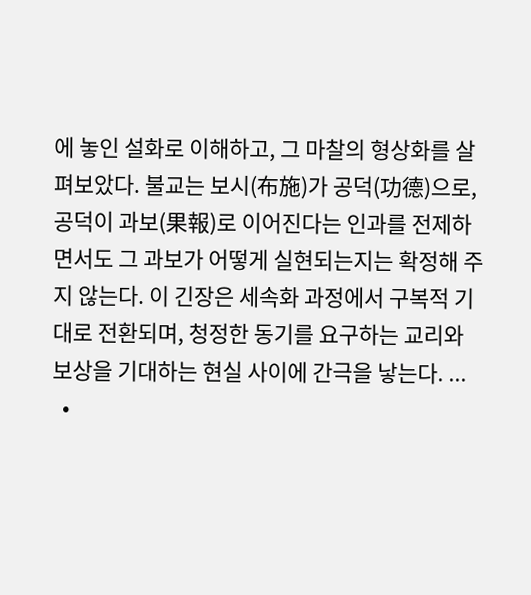에 놓인 설화로 이해하고, 그 마찰의 형상화를 살펴보았다. 불교는 보시(布施)가 공덕(功德)으로, 공덕이 과보(果報)로 이어진다는 인과를 전제하면서도 그 과보가 어떻게 실현되는지는 확정해 주지 않는다. 이 긴장은 세속화 과정에서 구복적 기대로 전환되며, 청정한 동기를 요구하는 교리와 보상을 기대하는 현실 사이에 간극을 낳는다. ...
  •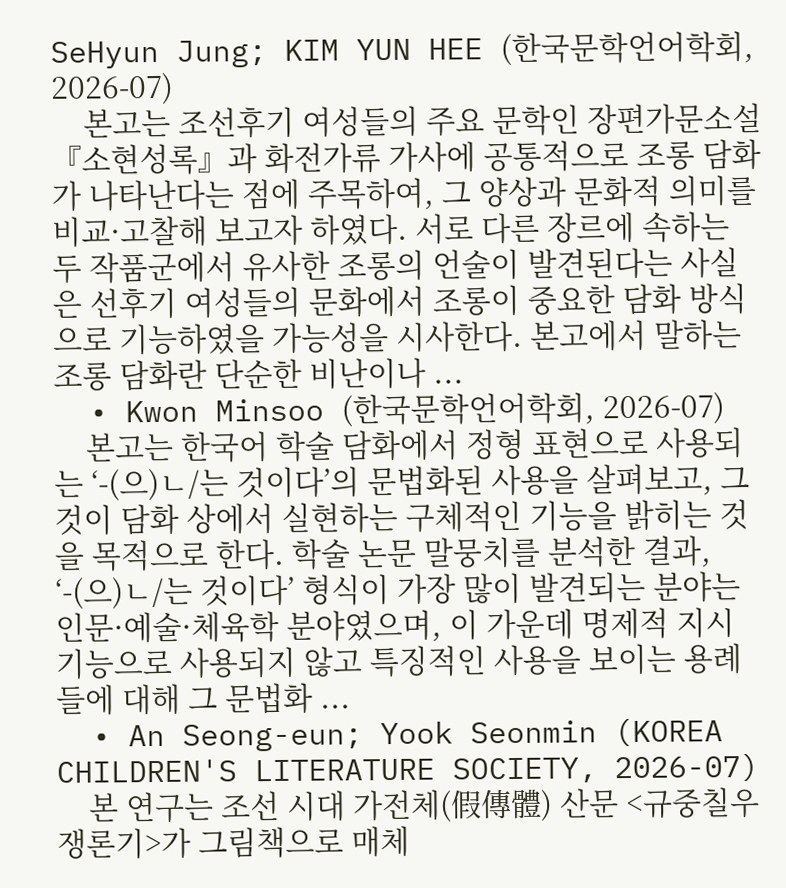SeHyun Jung; KIM YUN HEE (한국문학언어학회, 2026-07)
    본고는 조선후기 여성들의 주요 문학인 장편가문소설 『소현성록』과 화전가류 가사에 공통적으로 조롱 담화가 나타난다는 점에 주목하여, 그 양상과 문화적 의미를 비교·고찰해 보고자 하였다. 서로 다른 장르에 속하는 두 작품군에서 유사한 조롱의 언술이 발견된다는 사실은 선후기 여성들의 문화에서 조롱이 중요한 담화 방식으로 기능하였을 가능성을 시사한다. 본고에서 말하는 조롱 담화란 단순한 비난이나 ...
  • Kwon Minsoo (한국문학언어학회, 2026-07)
    본고는 한국어 학술 담화에서 정형 표현으로 사용되는 ‘-(으)ㄴ/는 것이다’의 문법화된 사용을 살펴보고, 그것이 담화 상에서 실현하는 구체적인 기능을 밝히는 것을 목적으로 한다. 학술 논문 말뭉치를 분석한 결과, ‘-(으)ㄴ/는 것이다’ 형식이 가장 많이 발견되는 분야는 인문·예술·체육학 분야였으며, 이 가운데 명제적 지시 기능으로 사용되지 않고 특징적인 사용을 보이는 용례들에 대해 그 문법화 ...
  • An Seong-eun; Yook Seonmin (KOREA CHILDREN'S LITERATURE SOCIETY, 2026-07)
    본 연구는 조선 시대 가전체(假傳體) 산문 <규중칠우쟁론기>가 그림책으로 매체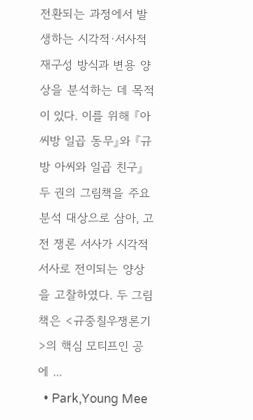전환되는 과정에서 발생하는 시각적·서사적 재구성 방식과 변용 양상을 분석하는 데 목적이 있다. 이를 위해 『아씨방 일곱 동무』와 『규방 아씨와 일곱 친구』 두 권의 그림책을 주요 분석 대상으로 삼아, 고전 쟁론 서사가 시각적 서사로 전이되는 양상을 고찰하였다. 두 그림책은 <규중칠우쟁론기>의 핵심 모티프인 공에 ...
  • Park,Young Mee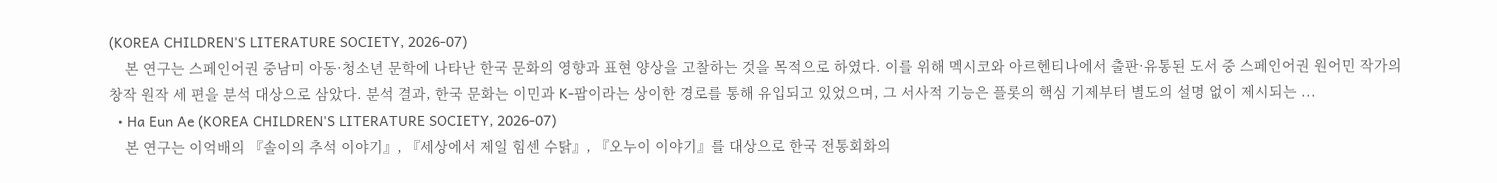(KOREA CHILDREN'S LITERATURE SOCIETY, 2026-07)
    본 연구는 스페인어권 중남미 아동·청소년 문학에 나타난 한국 문화의 영향과 표현 양상을 고찰하는 것을 목적으로 하였다. 이를 위해 멕시코와 아르헨티나에서 출판·유통된 도서 중 스페인어권 원어민 작가의 창작 원작 세 편을 분석 대상으로 삼았다. 분석 결과, 한국 문화는 이민과 K-팝이라는 상이한 경로를 통해 유입되고 있었으며, 그 서사적 기능은 플롯의 핵심 기제부터 별도의 설명 없이 제시되는 ...
  • Ha Eun Ae (KOREA CHILDREN'S LITERATURE SOCIETY, 2026-07)
    본 연구는 이억배의 『솔이의 추석 이야기』, 『세상에서 제일 힘센 수탉』, 『오누이 이야기』를 대상으로 한국 전통회화의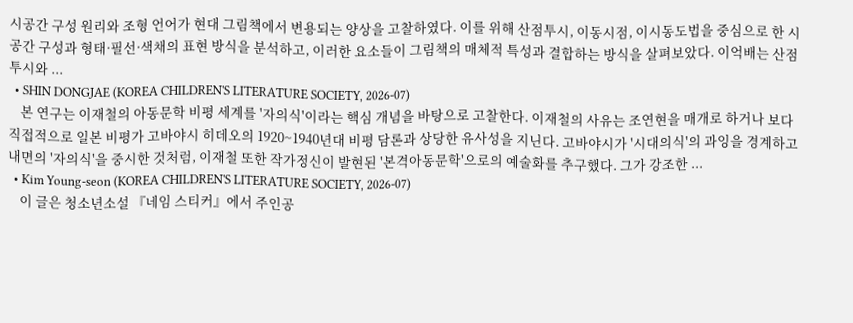시공간 구성 원리와 조형 언어가 현대 그림책에서 변용되는 양상을 고찰하였다. 이를 위해 산점투시, 이동시점, 이시동도법을 중심으로 한 시공간 구성과 형태·필선·색채의 표현 방식을 분석하고, 이러한 요소들이 그림책의 매체적 특성과 결합하는 방식을 살펴보았다. 이억배는 산점투시와 ...
  • SHIN DONGJAE (KOREA CHILDREN'S LITERATURE SOCIETY, 2026-07)
    본 연구는 이재철의 아동문학 비평 세계를 '자의식'이라는 핵심 개념을 바탕으로 고찰한다. 이재철의 사유는 조연현을 매개로 하거나 보다 직접적으로 일본 비평가 고바야시 히데오의 1920~1940년대 비평 담론과 상당한 유사성을 지닌다. 고바야시가 '시대의식'의 과잉을 경계하고 내면의 '자의식'을 중시한 것처럼, 이재철 또한 작가정신이 발현된 '본격아동문학'으로의 예술화를 추구했다. 그가 강조한 ...
  • Kim Young-seon (KOREA CHILDREN'S LITERATURE SOCIETY, 2026-07)
    이 글은 청소년소설 『네임 스티커』에서 주인공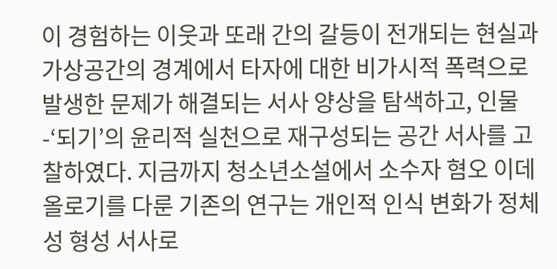이 경험하는 이웃과 또래 간의 갈등이 전개되는 현실과 가상공간의 경계에서 타자에 대한 비가시적 폭력으로 발생한 문제가 해결되는 서사 양상을 탐색하고, 인물-‘되기’의 윤리적 실천으로 재구성되는 공간 서사를 고찰하였다. 지금까지 청소년소설에서 소수자 혐오 이데올로기를 다룬 기존의 연구는 개인적 인식 변화가 정체성 형성 서사로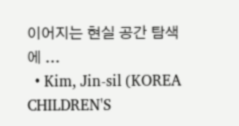이어지는 현실 공간 탐색에 ...
  • Kim, Jin-sil (KOREA CHILDREN'S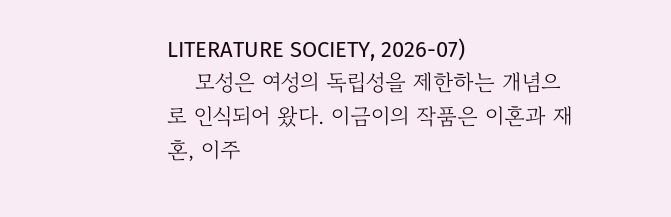LITERATURE SOCIETY, 2026-07)
    모성은 여성의 독립성을 제한하는 개념으로 인식되어 왔다. 이금이의 작품은 이혼과 재혼, 이주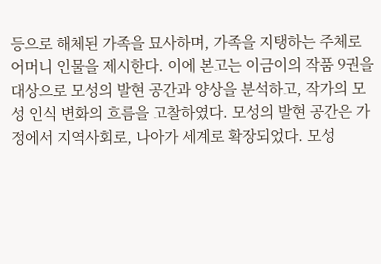등으로 해체된 가족을 묘사하며, 가족을 지탱하는 주체로 어머니 인물을 제시한다. 이에 본고는 이금이의 작품 9권을 대상으로 모성의 발현 공간과 양상을 분석하고, 작가의 모성 인식 변화의 흐름을 고찰하였다. 모성의 발현 공간은 가정에서 지역사회로, 나아가 세계로 확장되었다. 모성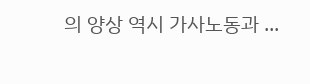의 양상 역시 가사노동과 ...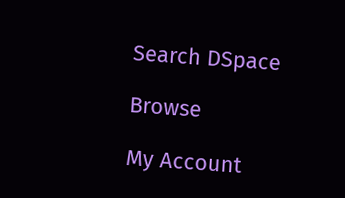Search DSpace

Browse

My Account